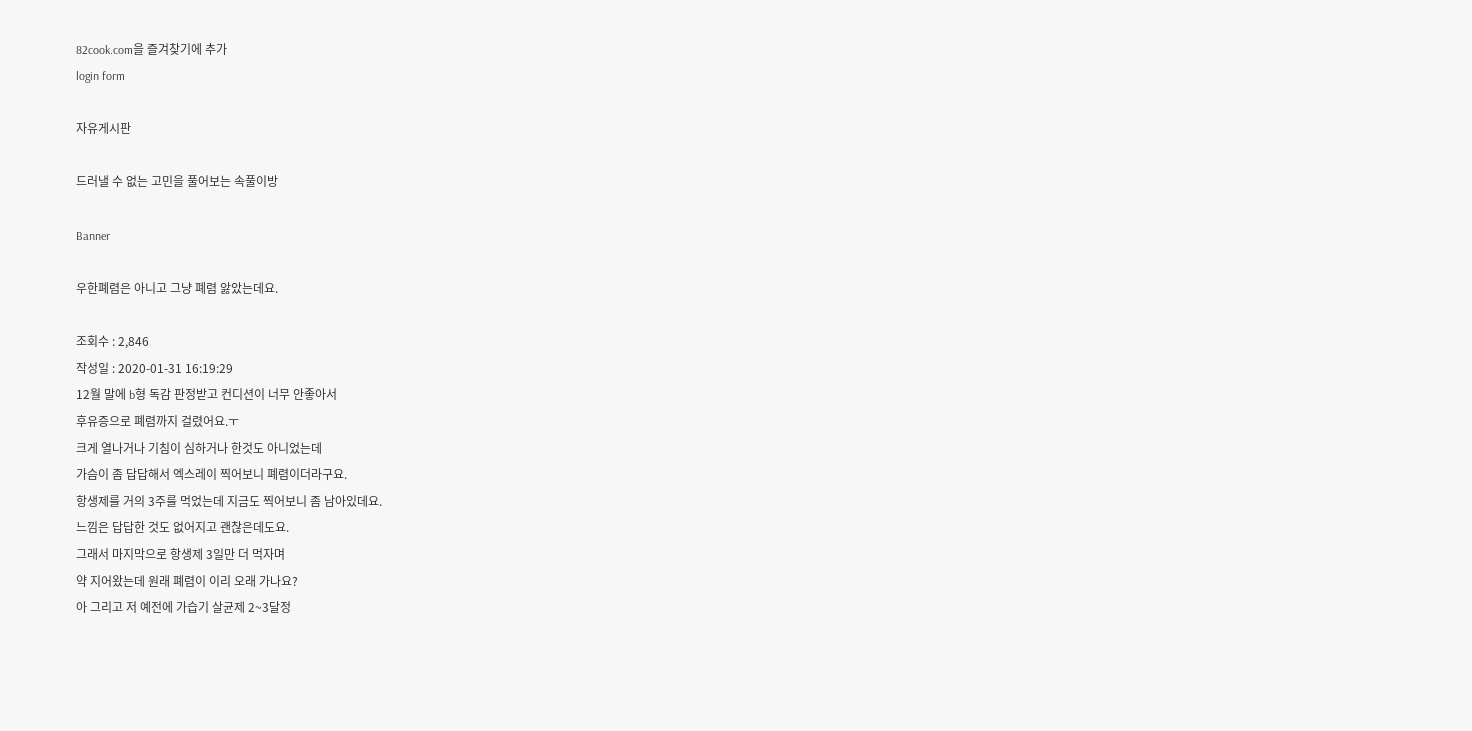82cook.com을 즐겨찾기에 추가
login form

자유게시판

드러낼 수 없는 고민을 풀어보는 속풀이방

Banner

우한폐렴은 아니고 그냥 폐렴 앓았는데요.

조회수 : 2,846
작성일 : 2020-01-31 16:19:29
12월 말에 b형 독감 판정받고 컨디션이 너무 안좋아서
후유증으로 폐렴까지 걸렸어요.ㅜ
크게 열나거나 기침이 심하거나 한것도 아니었는데
가슴이 좀 답답해서 엑스레이 찍어보니 폐렴이더라구요.
항생제를 거의 3주를 먹었는데 지금도 찍어보니 좀 남아있데요.
느낌은 답답한 것도 없어지고 괜찮은데도요.
그래서 마지막으로 항생제 3일만 더 먹자며
약 지어왔는데 원래 폐렴이 이리 오래 가나요?
아 그리고 저 예전에 가습기 살균제 2~3달정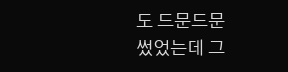도 드문드문
썼었는데 그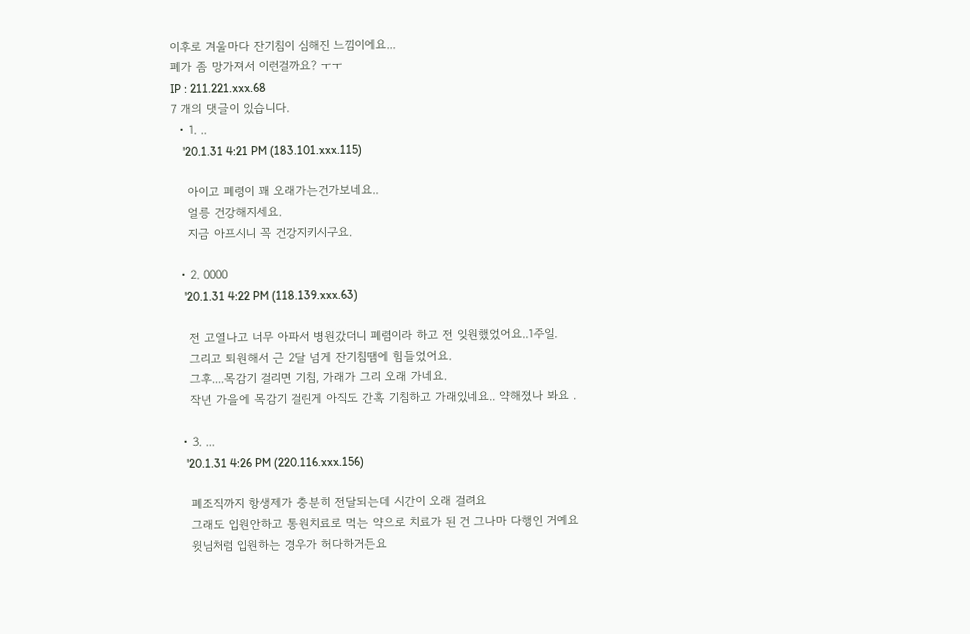이후로 겨울마다 잔기침이 심해진 느낌이에요...
폐가 좀 망가져서 이런걸까요? ㅜㅜ
IP : 211.221.xxx.68
7 개의 댓글이 있습니다.
  • 1. ..
    '20.1.31 4:21 PM (183.101.xxx.115)

    아이고 폐령이 꽤 오래가는건가보네요..
    얼릉 건강해지세요.
    지금 아프시니 꼭 건강지키시구요.

  • 2. 0000
    '20.1.31 4:22 PM (118.139.xxx.63)

    전 고열나고 너무 아파서 병원갔더니 폐렴이라 하고 전 잊원했었어요..1주일.
    그리고 퇴원해서 근 2달 넘게 잔기침땜에 힘들었어요.
    그후....목감기 걸리면 기침, 가래가 그리 오래 가네요.
    작년 가을에 목감기 걸린게 아직도 간혹 기침하고 가래있네요.. 약해졌나 봐요 .

  • 3. ...
    '20.1.31 4:26 PM (220.116.xxx.156)

    폐조직까지 항생제가 충분히 전달되는데 시간이 오래 걸려요
    그래도 입원안하고 통원치료로 먹는 약으로 치료가 된 건 그나마 다행인 거예요
    윗님처럼 입원하는 경우가 허다하거든요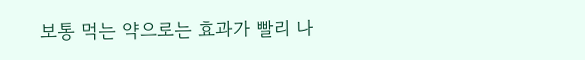보통 먹는 약으로는 효과가 빨리 나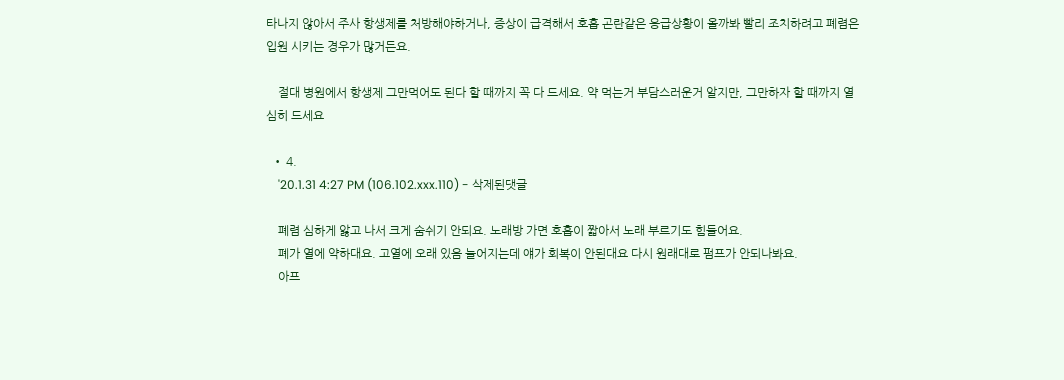타나지 않아서 주사 항생제를 처방해야하거나, 증상이 급격해서 호흡 곤란같은 응급상황이 올까봐 빨리 조치하려고 폐렴은 입원 시키는 경우가 많거든요.

    절대 병원에서 항생제 그만먹어도 된다 할 때까지 꼭 다 드세요. 약 먹는거 부담스러운거 알지만, 그만하자 할 때까지 열심히 드세요

  • 4.
    '20.1.31 4:27 PM (106.102.xxx.110) - 삭제된댓글

    폐렴 심하게 앓고 나서 크게 숨쉬기 안되요. 노래방 가면 호흡이 짧아서 노래 부르기도 힘들어요.
    폐가 열에 약하대요. 고열에 오래 있음 늘어지는데 얘가 회복이 안된대요 다시 원래대로 펌프가 안되나봐요.
    아프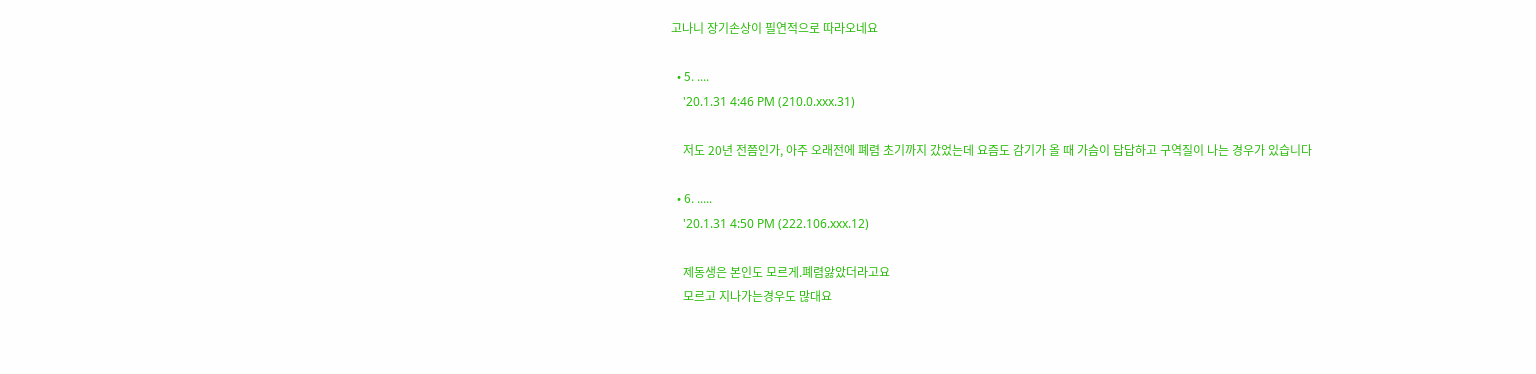고나니 장기손상이 필연적으로 따라오네요

  • 5. ....
    '20.1.31 4:46 PM (210.0.xxx.31)

    저도 20년 전쯤인가, 아주 오래전에 폐렴 초기까지 갔었는데 요즘도 감기가 올 때 가슴이 답답하고 구역질이 나는 경우가 있습니다

  • 6. .....
    '20.1.31 4:50 PM (222.106.xxx.12)

    제동생은 본인도 모르게.폐렴앓았더라고요
    모르고 지나가는경우도 많대요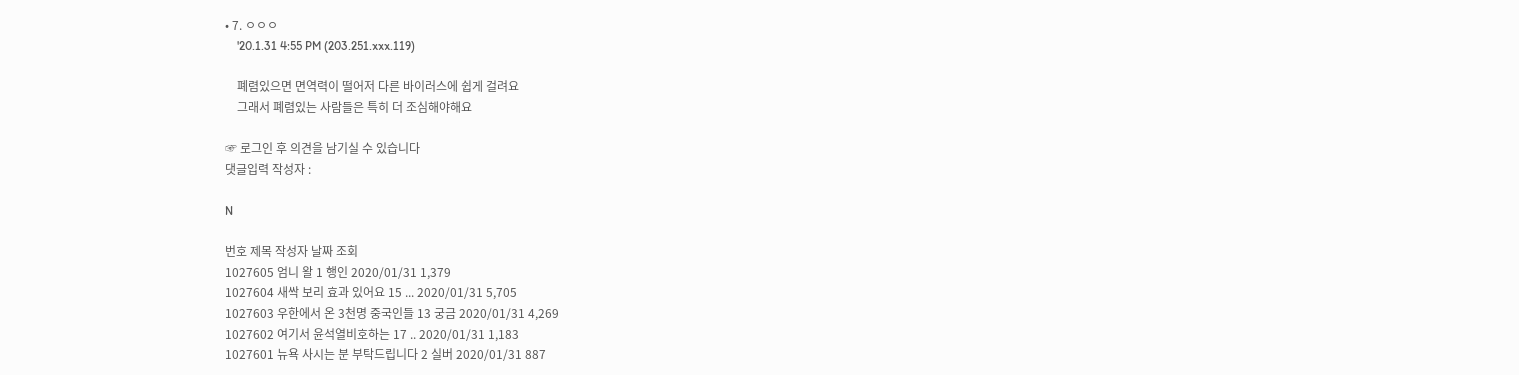• 7. ㅇㅇㅇ
    '20.1.31 4:55 PM (203.251.xxx.119)

    폐렴있으면 면역력이 떨어저 다른 바이러스에 쉽게 걸려요
    그래서 폐렴있는 사람들은 특히 더 조심해야해요

☞ 로그인 후 의견을 남기실 수 있습니다
댓글입력 작성자 :

N

번호 제목 작성자 날짜 조회
1027605 엄니 왈 1 행인 2020/01/31 1,379
1027604 새싹 보리 효과 있어요 15 ... 2020/01/31 5,705
1027603 우한에서 온 3천명 중국인들 13 궁금 2020/01/31 4,269
1027602 여기서 윤석열비호하는 17 .. 2020/01/31 1,183
1027601 뉴욕 사시는 분 부탁드립니다 2 실버 2020/01/31 887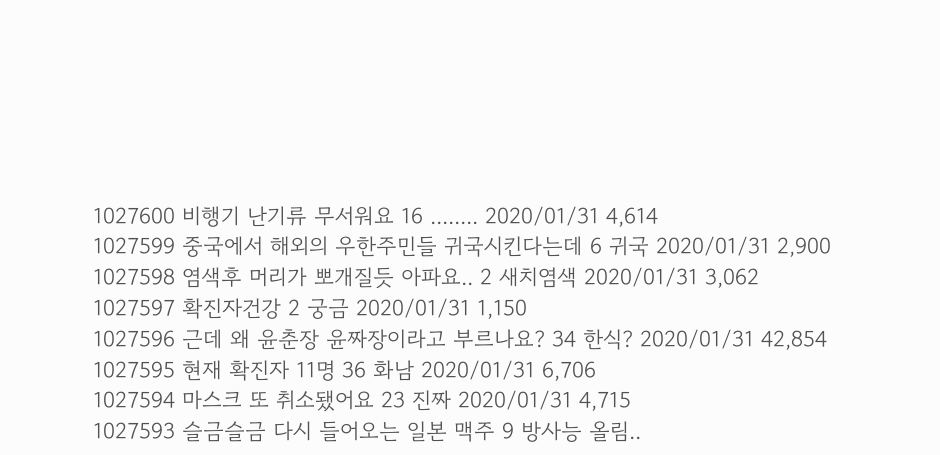1027600 비행기 난기류 무서워요 16 ........ 2020/01/31 4,614
1027599 중국에서 해외의 우한주민들 귀국시킨다는데 6 귀국 2020/01/31 2,900
1027598 염색후 머리가 뽀개질듯 아파요.. 2 새치염색 2020/01/31 3,062
1027597 확진자건강 2 궁금 2020/01/31 1,150
1027596 근데 왜 윤춘장 윤짜장이라고 부르나요? 34 한식? 2020/01/31 42,854
1027595 현재 확진자 11명 36 화남 2020/01/31 6,706
1027594 마스크 또 취소됐어요 23 진짜 2020/01/31 4,715
1027593 슬금슬금 다시 들어오는 일본 맥주 9 방사능 올림..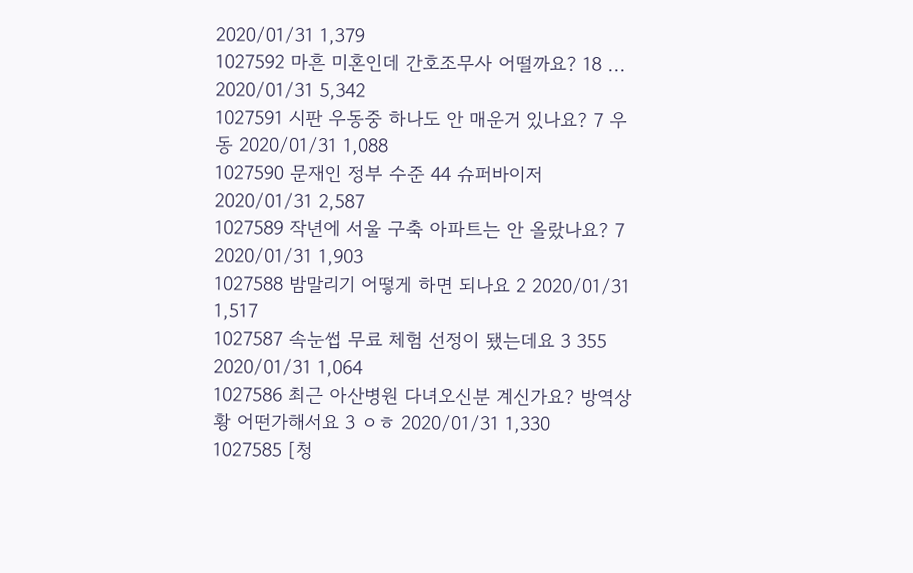2020/01/31 1,379
1027592 마흔 미혼인데 간호조무사 어떨까요? 18 ... 2020/01/31 5,342
1027591 시판 우동중 하나도 안 매운거 있나요? 7 우동 2020/01/31 1,088
1027590 문재인 정부 수준 44 슈퍼바이저 2020/01/31 2,587
1027589 작년에 서울 구축 아파트는 안 올랐나요? 7 2020/01/31 1,903
1027588 밤말리기 어떻게 하면 되나요 2 2020/01/31 1,517
1027587 속눈썹 무료 체험 선정이 됐는데요 3 355 2020/01/31 1,064
1027586 최근 아산병원 다녀오신분 계신가요? 방역상황 어떤가해서요 3 ㅇㅎ 2020/01/31 1,330
1027585 [청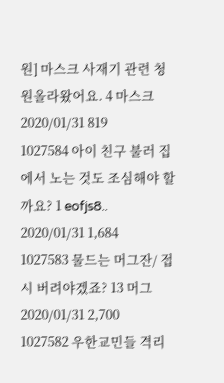원] 마스크 사재기 관련 청원올라왔어요. 4 마스크 2020/01/31 819
1027584 아이 친구 불러 집에서 노는 것도 조심해야 할까요? 1 eofjs8.. 2020/01/31 1,684
1027583 물드는 머그잔/ 접시 버려야겠죠? 13 머그 2020/01/31 2,700
1027582 우한교민들 격리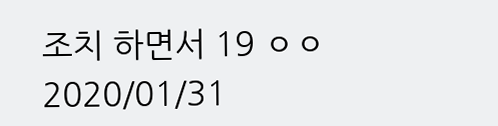조치 하면서 19 ㅇㅇ 2020/01/31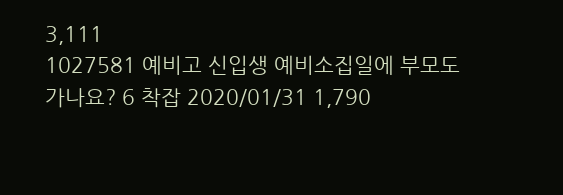3,111
1027581 예비고 신입생 예비소집일에 부모도 가나요? 6 착잡 2020/01/31 1,790